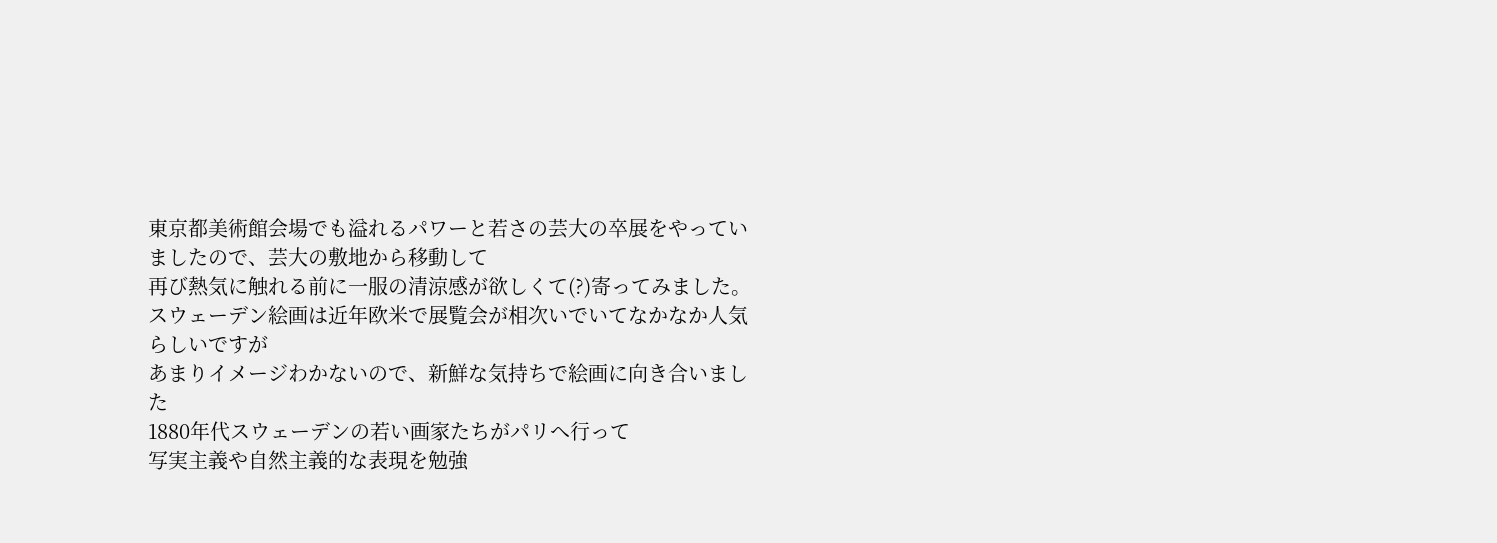東京都美術館会場でも溢れるパワーと若さの芸大の卒展をやっていましたので、芸大の敷地から移動して
再び熱気に触れる前に一服の清涼感が欲しくて(?)寄ってみました。
スウェーデン絵画は近年欧米で展覧会が相次いでいてなかなか人気らしいですが
あまりイメージわかないので、新鮮な気持ちで絵画に向き合いました
1880年代スウェーデンの若い画家たちがパリへ行って
写実主義や自然主義的な表現を勉強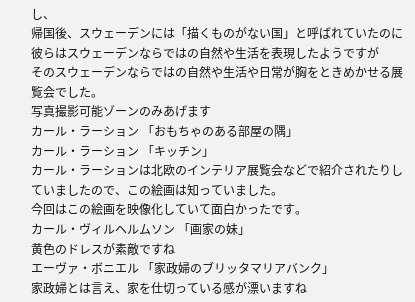し、
帰国後、スウェーデンには「描くものがない国」と呼ばれていたのに
彼らはスウェーデンならではの自然や生活を表現したようですが
そのスウェーデンならではの自然や生活や日常が胸をときめかせる展覧会でした。
写真撮影可能ゾーンのみあげます
カール・ラーション 「おもちゃのある部屋の隅」
カール・ラーション 「キッチン」
カール・ラーションは北欧のインテリア展覧会などで紹介されたりしていましたので、この絵画は知っていました。
今回はこの絵画を映像化していて面白かったです。
カール・ヴィルヘルムソン 「画家の妹」
黄色のドレスが素敵ですね
エーヴァ・ボニエル 「家政婦のブリッタマリアバンク」
家政婦とは言え、家を仕切っている感が漂いますね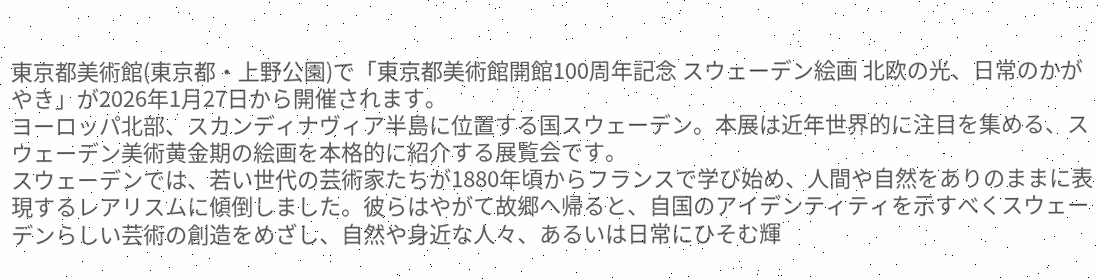東京都美術館(東京都・上野公園)で「東京都美術館開館100周年記念 スウェーデン絵画 北欧の光、日常のかがやき」が2026年1月27日から開催されます。
ヨーロッパ北部、スカンディナヴィア半島に位置する国スウェーデン。本展は近年世界的に注目を集める、スウェーデン美術黄金期の絵画を本格的に紹介する展覧会です。
スウェーデンでは、若い世代の芸術家たちが1880年頃からフランスで学び始め、人間や自然をありのままに表現するレアリスムに傾倒しました。彼らはやがて故郷へ帰ると、自国のアイデンティティを示すべくスウェーデンらしい芸術の創造をめざし、自然や身近な人々、あるいは日常にひそむ輝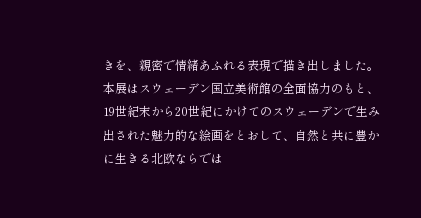きを、親密で情緒あふれる表現で描き出しました。
本展はスウェーデン国立美術館の全面協力のもと、19世紀末から20世紀にかけてのスウェーデンで生み出された魅力的な絵画をとおして、自然と共に豊かに生きる北欧ならでは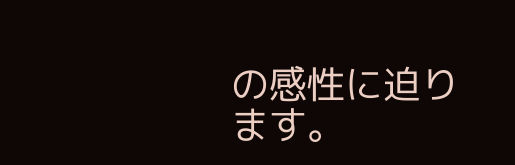の感性に迫ります。